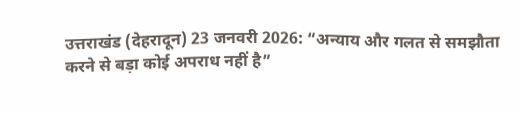उत्तराखंड (देहरादून) 23 जनवरी 2026: “अन्याय और गलत से समझौता करने से बड़ा कोई अपराध नहीं है”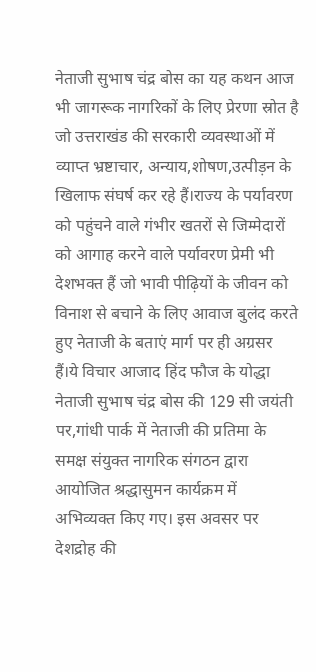नेताजी सुभाष चंद्र बोस का यह कथन आज भी जागरूक नागरिकों के लिए प्रेरणा स्रोत है जो उत्तराखंड की सरकारी व्यवस्थाओं में व्याप्त भ्रष्टाचार, अन्याय,शोषण,उत्पीड़न के खिलाफ संघर्ष कर रहे हैं।राज्य के पर्यावरण को पहुंचने वाले गंभीर खतरों से जिम्मेदारों को आगाह करने वाले पर्यावरण प्रेमी भी देशभक्त हैं जो भावी पीढ़ियों के जीवन को विनाश से बचाने के लिए आवाज बुलंद करते हुए नेताजी के बताएं मार्ग पर ही अग्रसर हैं।ये विचार आजाद हिंद फौज के योद्धा नेताजी सुभाष चंद्र बोस की 129 सी जयंती पर,गांधी पार्क में नेताजी की प्रतिमा के समक्ष संयुक्त नागरिक संगठन द्वारा आयोजित श्रद्धासुमन कार्यक्रम में अभिव्यक्त किए गए। इस अवसर पर देशद्रोह की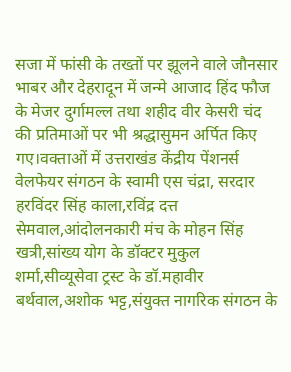सजा में फांसी के तख्तों पर झूलने वाले जौनसार भाबर और देहरादून में जन्मे आजाद हिंद फौज के मेजर दुर्गामल्ल तथा शहीद वीर केसरी चंद की प्रतिमाओं पर भी श्रद्धासुमन अर्पित किए गए।वक्ताओं में उत्तराखंड केंद्रीय पेंशनर्स वेलफेयर संगठन के स्वामी एस चंद्रा, सरदार हरविंदर सिंह काला,रविंद्र दत्त सेमवाल,आंदोलनकारी मंच के मोहन सिंह खत्री,सांख्य योग के डॉक्टर मुकुल शर्मा,सीव्यूसेवा ट्रस्ट के डॉ.महावीर बर्थवाल,अशोक भट्ट,संयुक्त नागरिक संगठन के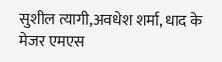सुशील त्यागी,अवधेश शर्मा, धाद के मेजर एमएस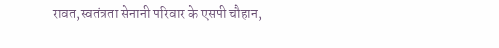रावत,स्वतंत्रता सेनानी परिवार के एसपी चौहान,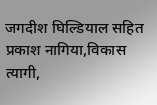जगदीश घिल्डियाल सहित प्रकाश नागिया,विकास त्यागी,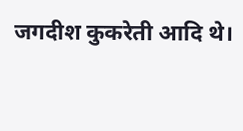जगदीश कुकरेती आदि थे।